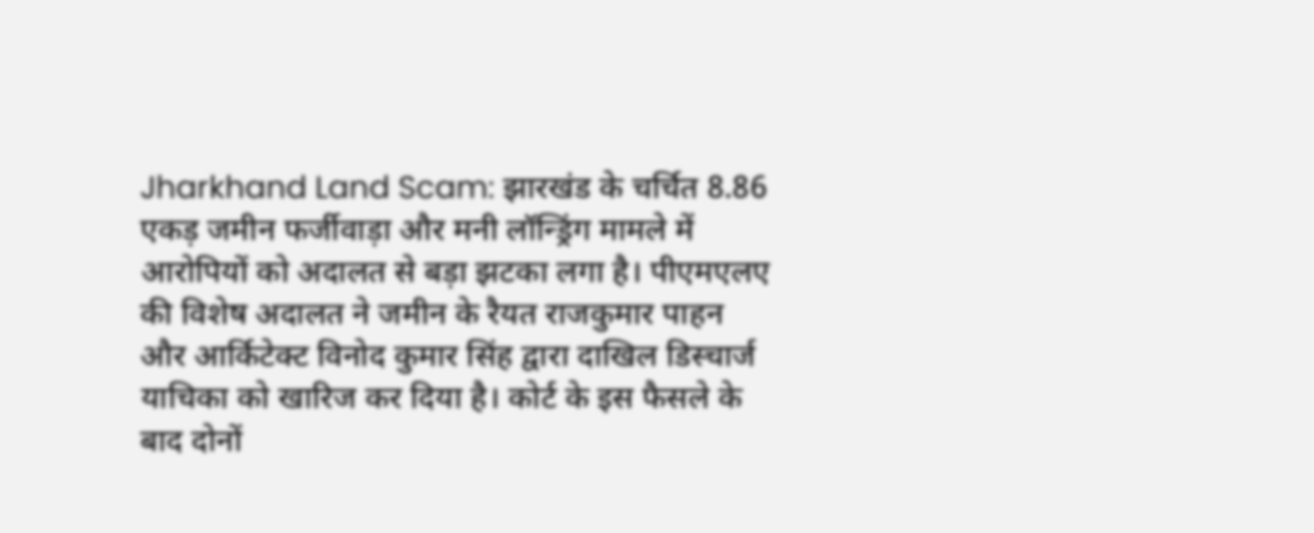Jharkhand Land Scam: झारखंड के चर्चित 8.86 एकड़ जमीन फर्जीवाड़ा और मनी लॉन्ड्रिंग मामले में आरोपियों को अदालत से बड़ा झटका लगा है। पीएमएलए की विशेष अदालत ने जमीन के रैयत राजकुमार पाहन और आर्किटेक्ट विनोद कुमार सिंह द्वारा दाखिल डिस्चार्ज याचिका को खारिज कर दिया है। कोर्ट के इस फैसले के बाद दोनों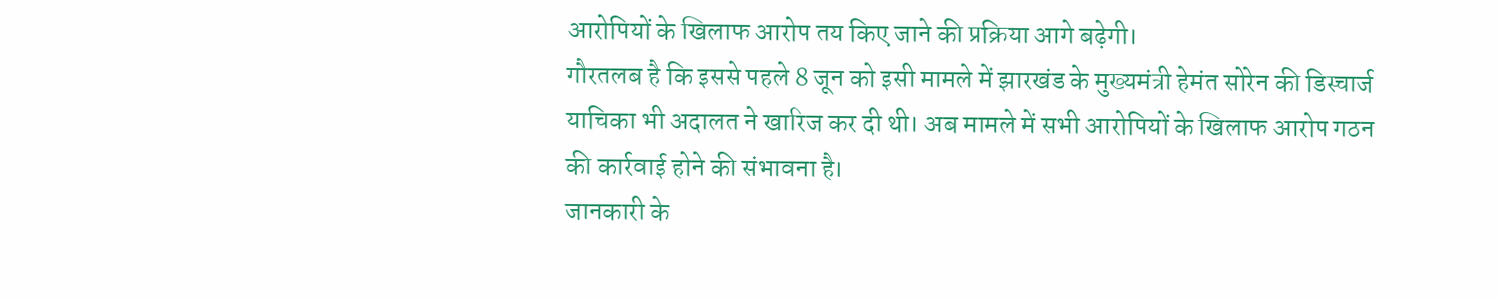आरोपियों के खिलाफ आरोप तय किए जाने की प्रक्रिया आगे बढ़ेगी।
गौरतलब है कि इससे पहले 8 जून को इसी मामले में झारखंड के मुख्यमंत्री हेमंत सोरेन की डिस्चार्ज याचिका भी अदालत ने खारिज कर दी थी। अब मामले में सभी आरोपियों के खिलाफ आरोप गठन की कार्रवाई होने की संभावना है।
जानकारी के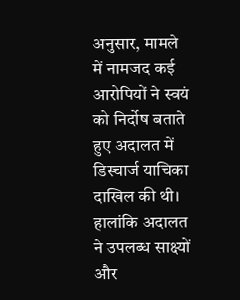अनुसार, मामले में नामजद कई आरोपियों ने स्वयं को निर्दोष बताते हुए अदालत में डिस्चार्ज याचिका दाखिल की थी। हालांकि अदालत ने उपलब्ध साक्ष्यों और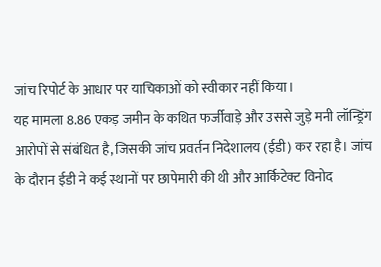जांच रिपोर्ट के आधार पर याचिकाओं को स्वीकार नहीं किया।
यह मामला 8.86 एकड़ जमीन के कथित फर्जीवाड़े और उससे जुड़े मनी लॉन्ड्रिंग आरोपों से संबंधित है, जिसकी जांच प्रवर्तन निदेशालय (ईडी) कर रहा है। जांच के दौरान ईडी ने कई स्थानों पर छापेमारी की थी और आर्किटेक्ट विनोद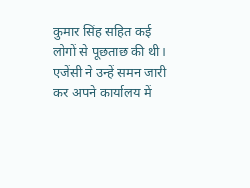कुमार सिंह सहित कई लोगों से पूछताछ की थी। एजेंसी ने उन्हें समन जारी कर अपने कार्यालय में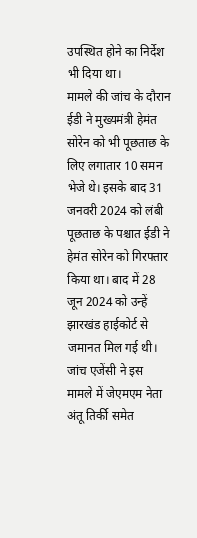उपस्थित होने का निर्देश भी दिया था।
मामले की जांच के दौरान ईडी ने मुख्यमंत्री हेमंत सोरेन को भी पूछताछ के लिए लगातार 10 समन भेजे थे। इसके बाद 31 जनवरी 2024 को लंबी पूछताछ के पश्चात ईडी ने हेमंत सोरेन को गिरफ्तार किया था। बाद में 28 जून 2024 को उन्हें झारखंड हाईकोर्ट से जमानत मिल गई थी।
जांच एजेंसी ने इस मामले में जेएमएम नेता अंतू तिर्की समेत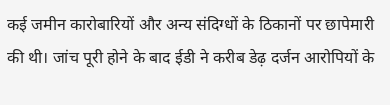कई जमीन कारोबारियों और अन्य संदिग्धों के ठिकानों पर छापेमारी की थी। जांच पूरी होने के बाद ईडी ने करीब डेढ़ दर्जन आरोपियों के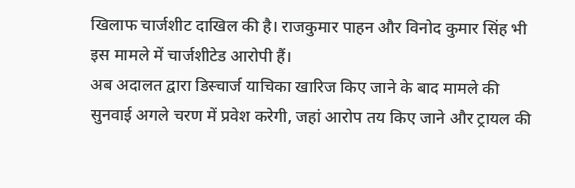खिलाफ चार्जशीट दाखिल की है। राजकुमार पाहन और विनोद कुमार सिंह भी इस मामले में चार्जशीटेड आरोपी हैं।
अब अदालत द्वारा डिस्चार्ज याचिका खारिज किए जाने के बाद मामले की सुनवाई अगले चरण में प्रवेश करेगी, जहां आरोप तय किए जाने और ट्रायल की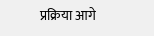प्रक्रिया आगे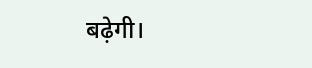बढ़ेगी।